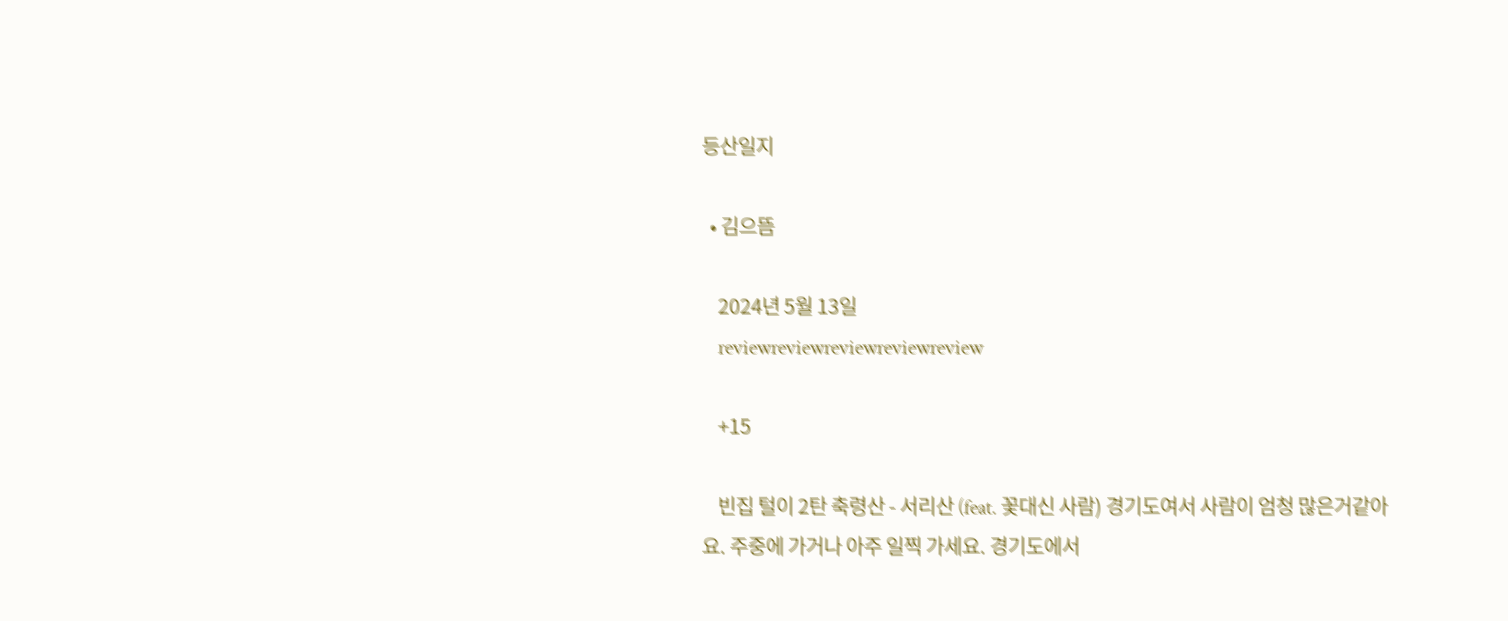등산일지

  • 김으뜸

    2024년 5월 13일
    reviewreviewreviewreviewreview

    +15

    빈집 털이 2탄 축령산 - 서리산 (feat. 꽃대신 사람) 경기도여서 사람이 엄청 많은거같아요. 주중에 가거나 아주 일찍 가세요. 경기도에서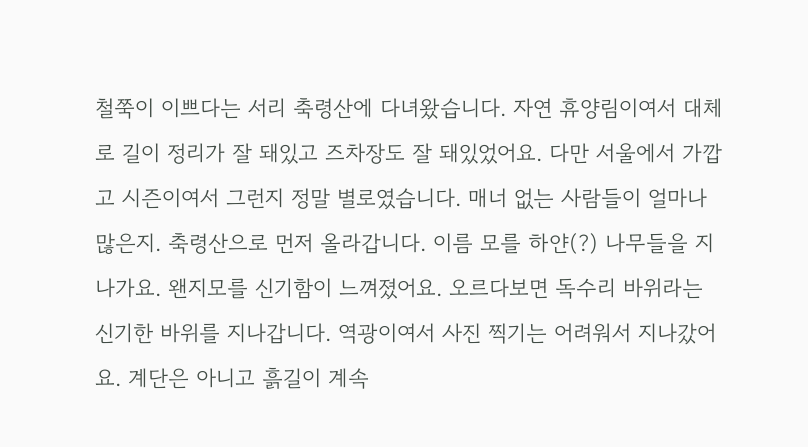철쭉이 이쁘다는 서리 축령산에 다녀왔습니다. 자연 휴양림이여서 대체로 길이 정리가 잘 돼있고 즈차장도 잘 돼있었어요. 다만 서울에서 가깝고 시즌이여서 그런지 정말 별로였습니다. 매너 없는 사람들이 얼마나 많은지. 축령산으로 먼저 올라갑니다. 이름 모를 하얀(?) 나무들을 지나가요. 왠지모를 신기함이 느껴졌어요. 오르다보면 독수리 바위라는 신기한 바위를 지나갑니다. 역광이여서 사진 찍기는 어려워서 지나갔어요. 계단은 아니고 흙길이 계속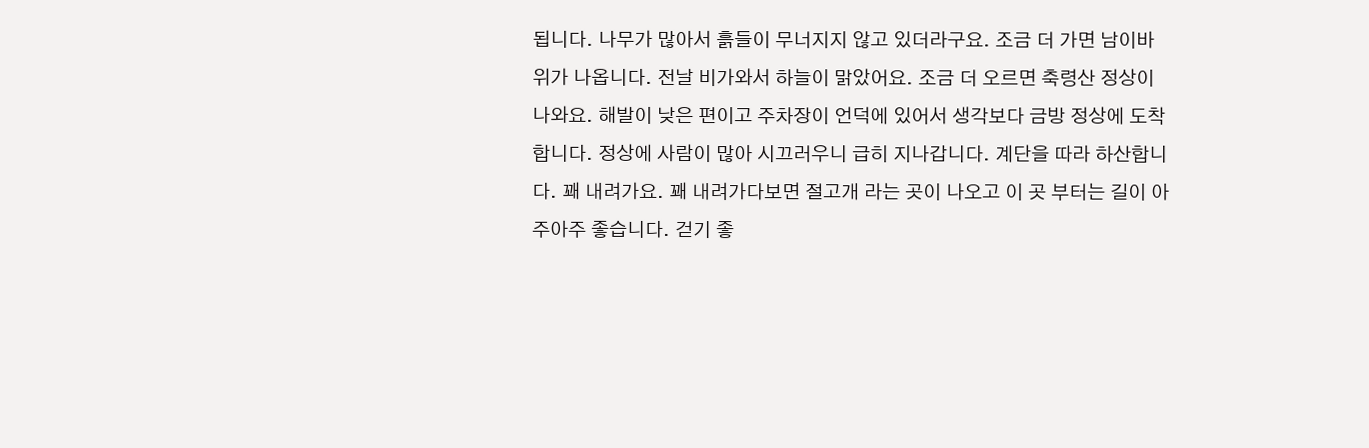됩니다. 나무가 많아서 흙들이 무너지지 않고 있더라구요. 조금 더 가면 남이바위가 나옵니다. 전날 비가와서 하늘이 맑았어요. 조금 더 오르면 축령산 정상이 나와요. 해발이 낮은 편이고 주차장이 언덕에 있어서 생각보다 금방 정상에 도착합니다. 정상에 사람이 많아 시끄러우니 급히 지나갑니다. 계단을 따라 하산합니다. 꽤 내려가요. 꽤 내려가다보면 절고개 라는 곳이 나오고 이 곳 부터는 길이 아주아주 좋습니다. 걷기 좋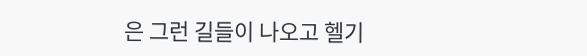은 그런 길들이 나오고 헬기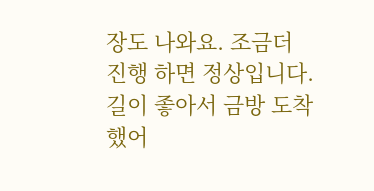장도 나와요. 조금더 진행 하면 정상입니다. 길이 좋아서 금방 도착했어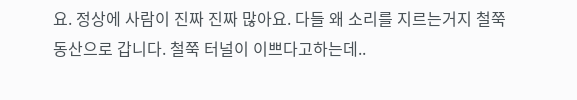요. 정상에 사람이 진짜 진짜 많아요. 다들 왜 소리를 지르는거지 철쭉 동산으로 갑니다. 철쭉 터널이 이쁘다고하는데..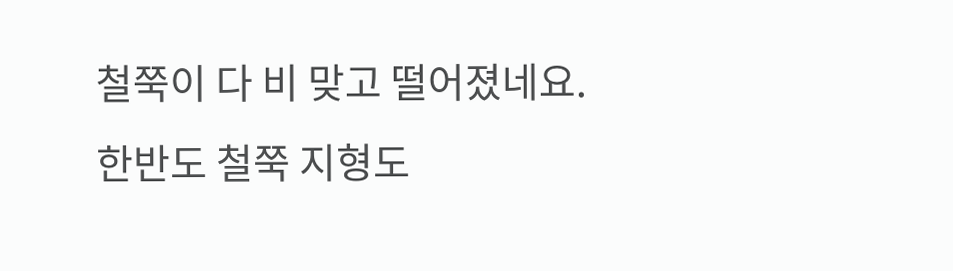철쭉이 다 비 맞고 떨어졌네요. 한반도 철쭉 지형도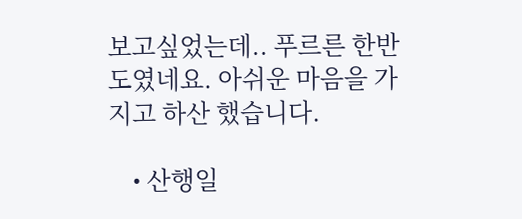보고싶었는데.. 푸르른 한반도였네요. 아쉬운 마음을 가지고 하산 했습니다.

    • 산행일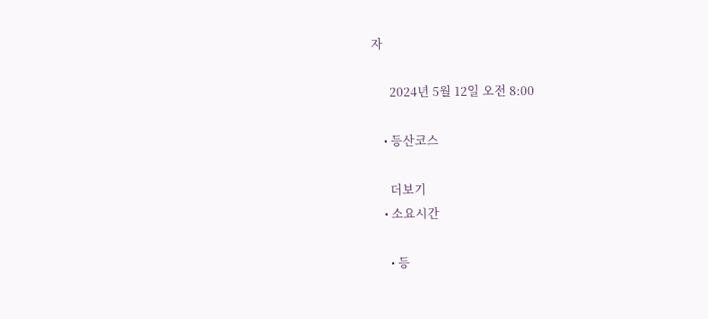자

      2024년 5월 12일 오전 8:00

    • 등산코스

      더보기
    • 소요시간

      • 등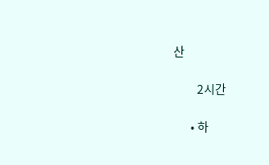산

        2시간

      • 하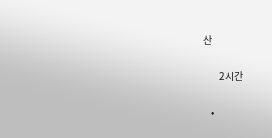산

        2시간

    •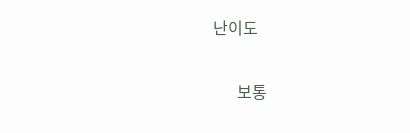난이도

      보통